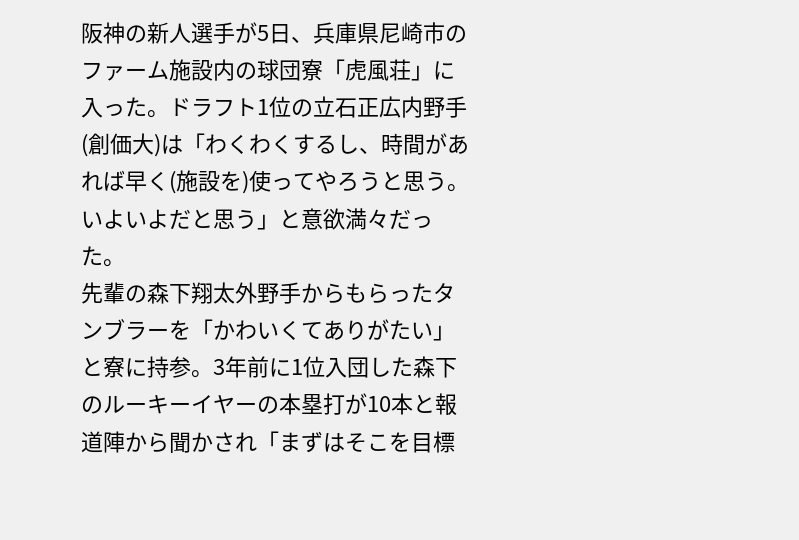阪神の新人選手が5日、兵庫県尼崎市のファーム施設内の球団寮「虎風荘」に入った。ドラフト1位の立石正広内野手(創価大)は「わくわくするし、時間があれば早く(施設を)使ってやろうと思う。いよいよだと思う」と意欲満々だった。
先輩の森下翔太外野手からもらったタンブラーを「かわいくてありがたい」と寮に持参。3年前に1位入団した森下のルーキーイヤーの本塁打が10本と報道陣から聞かされ「まずはそこを目標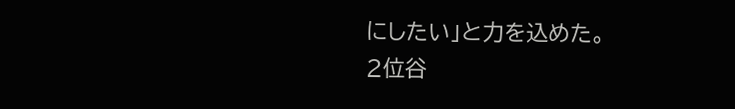にしたい」と力を込めた。
2位谷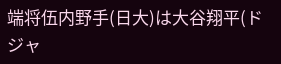端将伍内野手(日大)は大谷翔平(ドジャ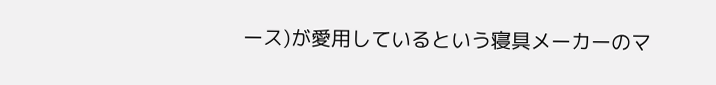ース)が愛用しているという寝具メーカーのマ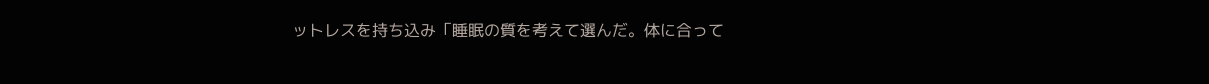ットレスを持ち込み「睡眠の質を考えて選んだ。体に合って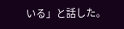いる」と話した。